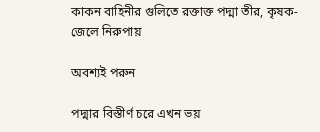কাকন বাহিনীর গুলিতে রক্তাক্ত পদ্মা তীর, কৃষক-জেলে নিরুপায়

অবশ্যই পরুন

পদ্মার বিস্তীর্ণ চরে এখন ভয়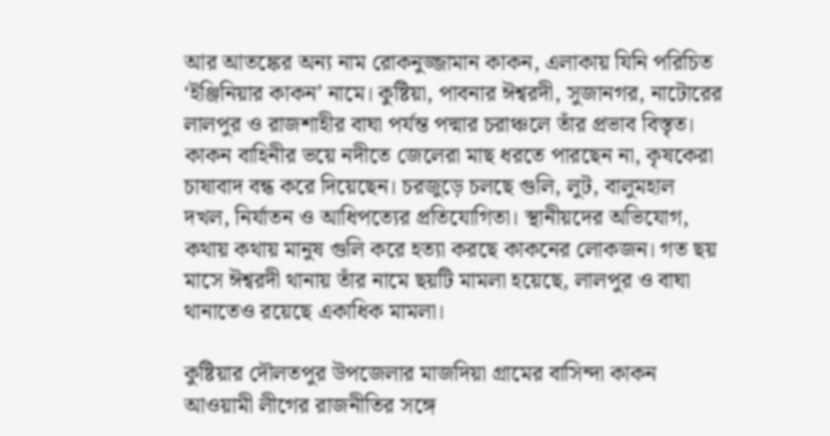আর আতঙ্কের অন্য নাম রোকনুজ্জামান কাকন, এলাকায় যিনি পরিচিত ‘ইঞ্জিনিয়ার কাকন’ নামে। কুষ্টিয়া, পাবনার ঈশ্বরদী, সুজানগর, নাটোরের লালপুর ও রাজশাহীর বাঘা পর্যন্ত পদ্মার চরাঞ্চলে তাঁর প্রভাব বিস্তৃত। কাকন বাহিনীর ভয়ে নদীতে জেলেরা মাছ ধরতে পারছেন না, কৃষকেরা চাষাবাদ বন্ধ করে দিয়েছেন। চরজুড়ে চলছে গুলি, লুট, বালুমহাল দখল, নির্যাতন ও আধিপত্যের প্রতিযোগিতা। স্থানীয়দের অভিযোগ, কথায় কথায় মানুষ গুলি করে হত্যা করছে কাকনের লোকজন। গত ছয় মাসে ঈশ্বরদী থানায় তাঁর নামে ছয়টি মামলা হয়েছে, লালপুর ও বাঘা থানাতেও রয়েছে একাধিক মামলা।

কুষ্টিয়ার দৌলতপুর উপজেলার মাজদিয়া গ্রামের বাসিন্দা কাকন আওয়ামী লীগের রাজনীতির সঙ্গে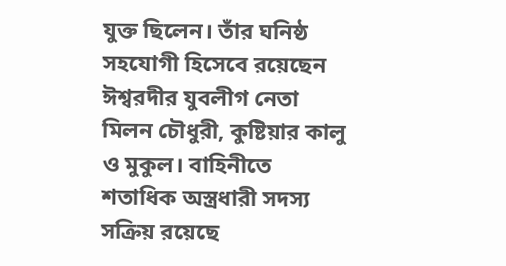যুক্ত ছিলেন। তাঁর ঘনিষ্ঠ সহযোগী হিসেবে রয়েছেন ঈশ্বরদীর যুবলীগ নেতা মিলন চৌধুরী, কুষ্টিয়ার কালু ও মুকুল। বাহিনীতে শতাধিক অস্ত্রধারী সদস্য সক্রিয় রয়েছে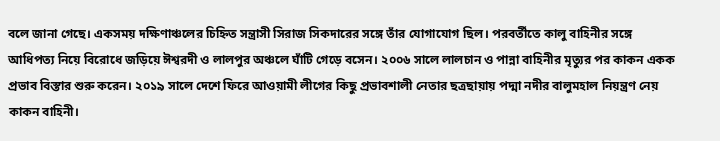বলে জানা গেছে। একসময় দক্ষিণাঞ্চলের চিহ্নিত সন্ত্রাসী সিরাজ সিকদারের সঙ্গে তাঁর যোগাযোগ ছিল। পরবর্তীতে কালু বাহিনীর সঙ্গে আধিপত্য নিয়ে বিরোধে জড়িয়ে ঈশ্বরদী ও লালপুর অঞ্চলে ঘাঁটি গেড়ে বসেন। ২০০৬ সালে লালচান ও পান্না বাহিনীর মৃত্যুর পর কাকন একক প্রভাব বিস্তার শুরু করেন। ২০১৯ সালে দেশে ফিরে আওয়ামী লীগের কিছু প্রভাবশালী নেতার ছত্রছায়ায় পদ্মা নদীর বালুমহাল নিয়ন্ত্রণ নেয় কাকন বাহিনী।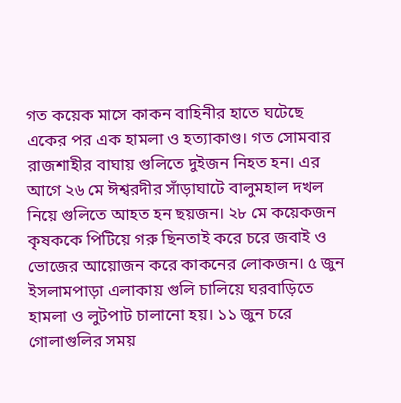গত কয়েক মাসে কাকন বাহিনীর হাতে ঘটেছে একের পর এক হামলা ও হত্যাকাণ্ড। গত সোমবার রাজশাহীর বাঘায় গুলিতে দুইজন নিহত হন। এর আগে ২৬ মে ঈশ্বরদীর সাঁড়াঘাটে বালুমহাল দখল নিয়ে গুলিতে আহত হন ছয়জন। ২৮ মে কয়েকজন কৃষককে পিটিয়ে গরু ছিনতাই করে চরে জবাই ও ভোজের আয়োজন করে কাকনের লোকজন। ৫ জুন ইসলামপাড়া এলাকায় গুলি চালিয়ে ঘরবাড়িতে হামলা ও লুটপাট চালানো হয়। ১১ জুন চরে গোলাগুলির সময়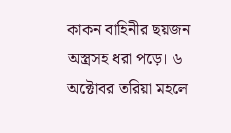কাকন বাহিনীর ছয়জন অস্ত্রসহ ধরা পড়ে। ৬ অক্টোবর তরিয়া মহলে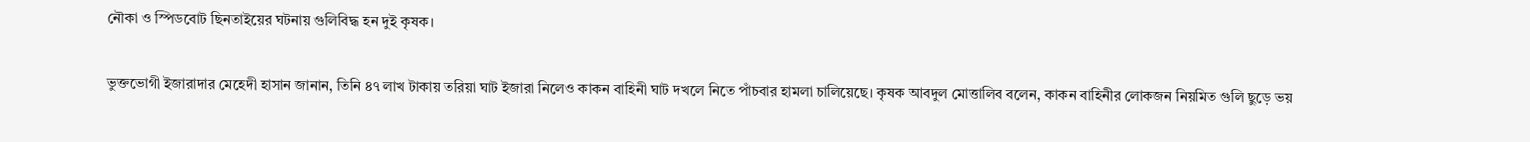নৌকা ও স্পিডবোট ছিনতাইয়ের ঘটনায় গুলিবিদ্ধ হন দুই কৃষক।

ভুক্তভোগী ইজারাদার মেহেদী হাসান জানান, তিনি ৪৭ লাখ টাকায় তরিয়া ঘাট ইজারা নিলেও কাকন বাহিনী ঘাট দখলে নিতে পাঁচবার হামলা চালিয়েছে। কৃষক আবদুল মোত্তালিব বলেন, কাকন বাহিনীর লোকজন নিয়মিত গুলি ছুড়ে ভয়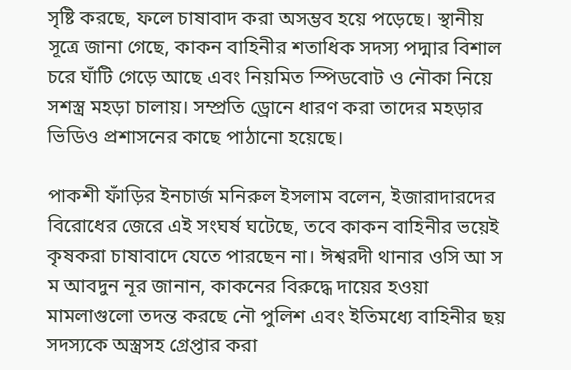সৃষ্টি করছে, ফলে চাষাবাদ করা অসম্ভব হয়ে পড়েছে। স্থানীয় সূত্রে জানা গেছে, কাকন বাহিনীর শতাধিক সদস্য পদ্মার বিশাল চরে ঘাঁটি গেড়ে আছে এবং নিয়মিত স্পিডবোট ও নৌকা নিয়ে সশস্ত্র মহড়া চালায়। সম্প্রতি ড্রোনে ধারণ করা তাদের মহড়ার ভিডিও প্রশাসনের কাছে পাঠানো হয়েছে।

পাকশী ফাঁড়ির ইনচার্জ মনিরুল ইসলাম বলেন, ইজারাদারদের বিরোধের জেরে এই সংঘর্ষ ঘটেছে, তবে কাকন বাহিনীর ভয়েই কৃষকরা চাষাবাদে যেতে পারছেন না। ঈশ্বরদী থানার ওসি আ স ম আবদুন নূর জানান, কাকনের বিরুদ্ধে দায়ের হওয়া মামলাগুলো তদন্ত করছে নৌ পুলিশ এবং ইতিমধ্যে বাহিনীর ছয় সদস্যকে অস্ত্রসহ গ্রেপ্তার করা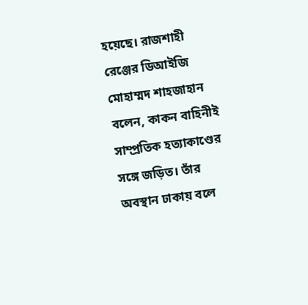হয়েছে। রাজশাহী রেঞ্জের ডিআইজি মোহাম্মদ শাহজাহান বলেন, কাকন বাহিনীই সাম্প্রতিক হত্যাকাণ্ডের সঙ্গে জড়িত। তাঁর অবস্থান ঢাকায় বলে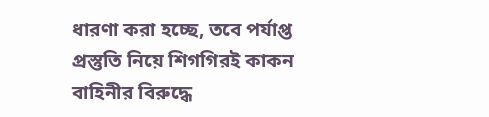ধারণা করা হচ্ছে, তবে পর্যাপ্ত প্রস্তুতি নিয়ে শিগগিরই কাকন বাহিনীর বিরুদ্ধে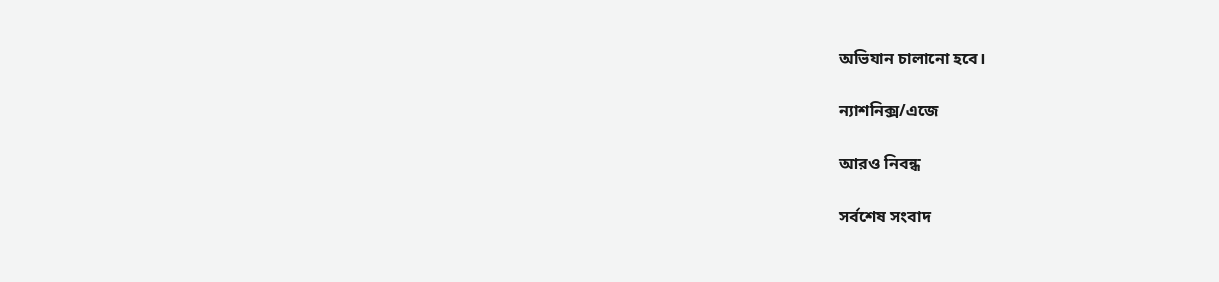অভিযান চালানো হবে।

ন্যাশনিক্স/এজে

আরও নিবন্ধ

সর্বশেষ সংবাদ